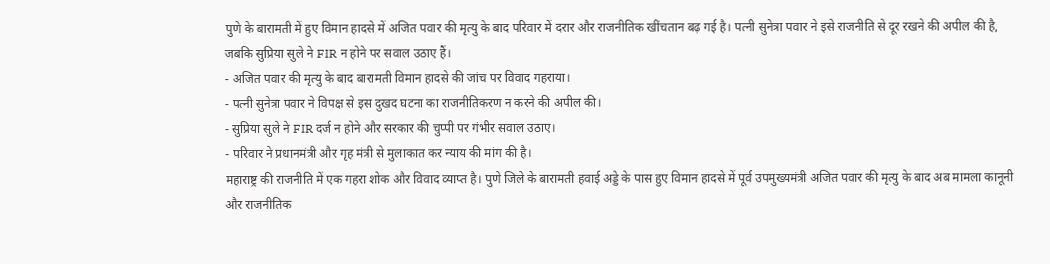पुणे के बारामती में हुए विमान हादसे में अजित पवार की मृत्यु के बाद परिवार में दरार और राजनीतिक खींचतान बढ़ गई है। पत्नी सुनेत्रा पवार ने इसे राजनीति से दूर रखने की अपील की है, जबकि सुप्रिया सुले ने FIR न होने पर सवाल उठाए हैं।
- अजित पवार की मृत्यु के बाद बारामती विमान हादसे की जांच पर विवाद गहराया।
- पत्नी सुनेत्रा पवार ने विपक्ष से इस दुखद घटना का राजनीतिकरण न करने की अपील की।
- सुप्रिया सुले ने FIR दर्ज न होने और सरकार की चुप्पी पर गंभीर सवाल उठाए।
- परिवार ने प्रधानमंत्री और गृह मंत्री से मुलाकात कर न्याय की मांग की है।
महाराष्ट्र की राजनीति में एक गहरा शोक और विवाद व्याप्त है। पुणे जिले के बारामती हवाई अड्डे के पास हुए विमान हादसे में पूर्व उपमुख्यमंत्री अजित पवार की मृत्यु के बाद अब मामला कानूनी और राजनीतिक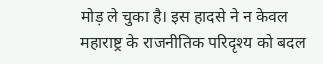मोड़ ले चुका है। इस हादसे ने न केवल महाराष्ट्र के राजनीतिक परिदृश्य को बदल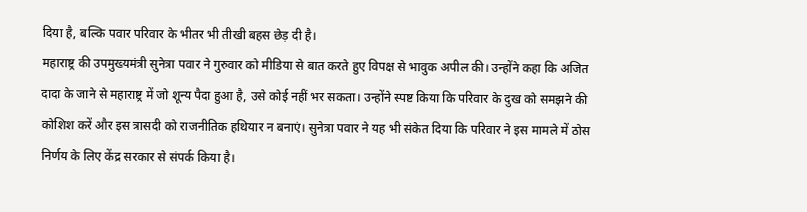दिया है, बल्कि पवार परिवार के भीतर भी तीखी बहस छेड़ दी है।
महाराष्ट्र की उपमुख्यमंत्री सुनेत्रा पवार ने गुरुवार को मीडिया से बात करते हुए विपक्ष से भावुक अपील की। उन्होंने कहा कि अजित दादा के जाने से महाराष्ट्र में जो शून्य पैदा हुआ है, उसे कोई नहीं भर सकता। उन्होंने स्पष्ट किया कि परिवार के दुख को समझने की कोशिश करें और इस त्रासदी को राजनीतिक हथियार न बनाएं। सुनेत्रा पवार ने यह भी संकेत दिया कि परिवार ने इस मामले में ठोस निर्णय के लिए केंद्र सरकार से संपर्क किया है।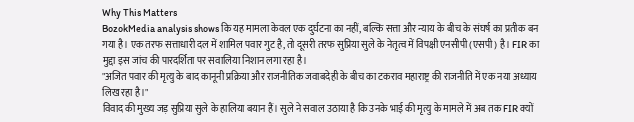Why This Matters
BozokMedia analysis shows कि यह मामला केवल एक दुर्घटना का नहीं, बल्कि सत्ता और न्याय के बीच के संघर्ष का प्रतीक बन गया है। एक तरफ सत्ताधारी दल में शामिल पवार गुट है, तो दूसरी तरफ सुप्रिया सुले के नेतृत्व में विपक्षी एनसीपी (एसपी) है। FIR का मुद्दा इस जांच की पारदर्शिता पर सवालिया निशान लगा रहा है।
"अजित पवार की मृत्यु के बाद कानूनी प्रक्रिया और राजनीतिक जवाबदेही के बीच का टकराव महाराष्ट्र की राजनीति में एक नया अध्याय लिख रहा है।"
विवाद की मुख्य जड़ सुप्रिया सुले के हालिया बयान हैं। सुले ने सवाल उठाया है कि उनके भाई की मृत्यु के मामले में अब तक FIR क्यों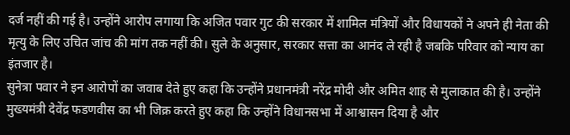दर्ज नहीं की गई है। उन्होंने आरोप लगाया कि अजित पवार गुट की सरकार में शामिल मंत्रियों और विधायकों ने अपने ही नेता की मृत्यु के लिए उचित जांच की मांग तक नहीं की। सुले के अनुसार, सरकार सत्ता का आनंद ले रही है जबकि परिवार को न्याय का इंतजार है।
सुनेत्रा पवार ने इन आरोपों का जवाब देते हुए कहा कि उन्होंने प्रधानमंत्री नरेंद्र मोदी और अमित शाह से मुलाकात की है। उन्होंने मुख्यमंत्री देवेंद्र फडणवीस का भी जिक्र करते हुए कहा कि उन्होंने विधानसभा में आश्वासन दिया है और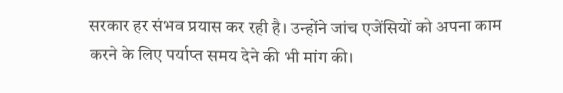सरकार हर संभव प्रयास कर रही है। उन्होंने जांच एजेंसियों को अपना काम करने के लिए पर्याप्त समय देने की भी मांग की।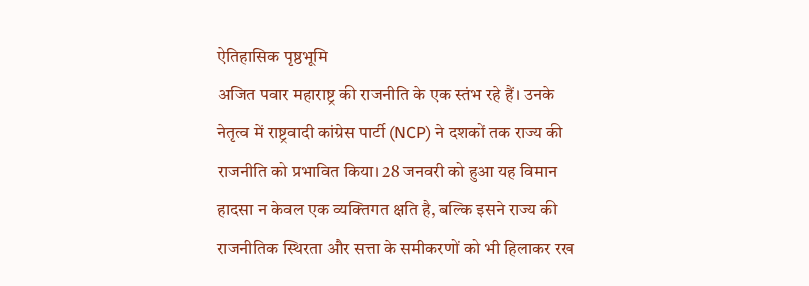ऐतिहासिक पृष्ठभूमि
अजित पवार महाराष्ट्र की राजनीति के एक स्तंभ रहे हैं। उनके नेतृत्व में राष्ट्रवादी कांग्रेस पार्टी (NCP) ने दशकों तक राज्य की राजनीति को प्रभावित किया। 28 जनवरी को हुआ यह विमान हादसा न केवल एक व्यक्तिगत क्षति है, बल्कि इसने राज्य की राजनीतिक स्थिरता और सत्ता के समीकरणों को भी हिलाकर रख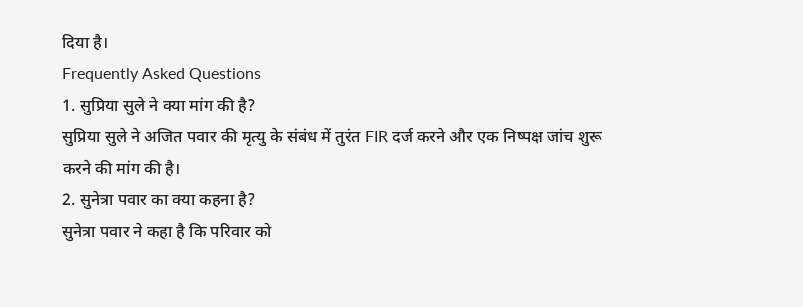दिया है।
Frequently Asked Questions
1. सुप्रिया सुले ने क्या मांग की है?
सुप्रिया सुले ने अजित पवार की मृत्यु के संबंध में तुरंत FIR दर्ज करने और एक निष्पक्ष जांच शुरू करने की मांग की है।
2. सुनेत्रा पवार का क्या कहना है?
सुनेत्रा पवार ने कहा है कि परिवार को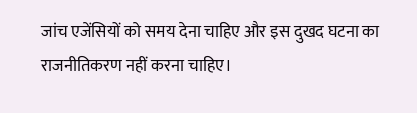जांच एजेंसियों को समय देना चाहिए और इस दुखद घटना का राजनीतिकरण नहीं करना चाहिए।